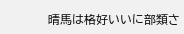晴馬は格好いいに部類さ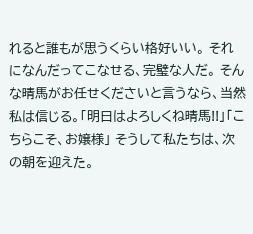れると誰もが思うくらい格好いい。 それになんだってこなせる、完璧な人だ。 そんな晴馬がお任せくださいと言うなら、当然私は信じる。「明日はよろしくね晴馬!!」「こちらこそ、お嬢様」 そうして私たちは、次の朝を迎えた。